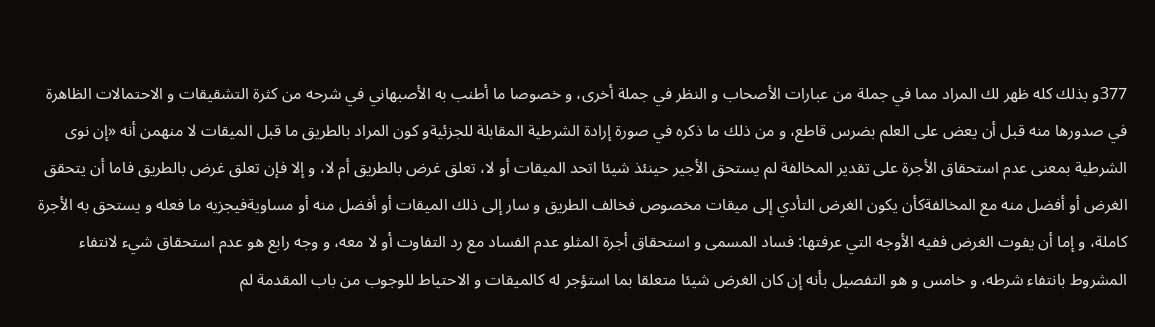377و بذلك كله ظهر لك المراد مما في جملة من عبارات الأصحاب و النظر في جملة أخرى، و خصوصا ما أطنب به الأصبهاني في شرحه من كثرة التشقيقات و الاحتمالات الظاهرة في صدورها منه قبل أن يعض على العلم بضرس قاطع، و من ذلك ما ذكره في صورة إرادة الشرطية المقابلة للجزئيةو كون المراد بالطريق ما قبل الميقات لا منهمن أنه «إن نوى الشرطية بمعنى عدم استحقاق الأجرة على تقدير المخالفة لم يستحق الأجير حينئذ شيئا اتحد الميقات أو لا، تعلق غرض بالطريق أم لا، و إلا فإن تعلق غرض بالطريق فاما أن يتحقق الغرض أو أفضل منه مع المخالفةكأن يكون الغرض التأدي إلى ميقات مخصوص فخالف الطريق و سار إلى ذلك الميقات أو أفضل منه أو مساويةفيجزيه ما فعله و يستحق به الأجرة كاملة، و إما أن يفوت الغرض ففيه الأوجه التي عرفتها: فساد المسمى و استحقاق أجرة المثلو عدم الفساد مع رد التفاوت أو لا معه، و وجه رابع هو عدم استحقاق شيء لانتفاء المشروط بانتفاء شرطه، و خامس و هو التفصيل بأنه إن كان الغرض شيئا متعلقا بما استؤجر له كالميقات و الاحتياط للوجوب من باب المقدمة لم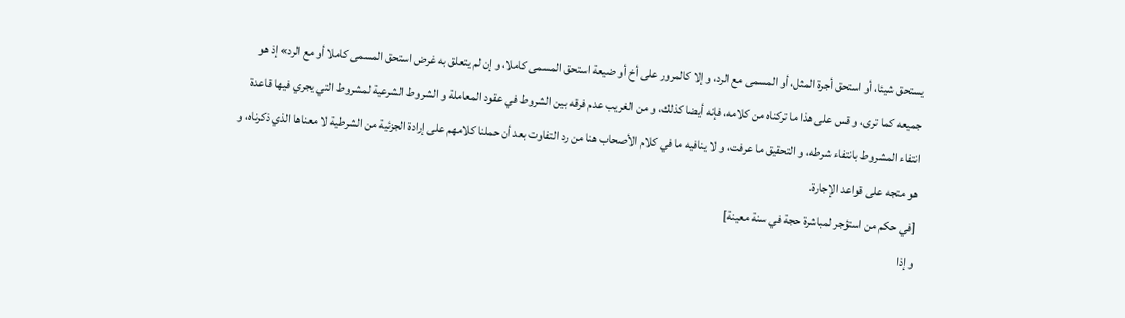يستحق شيئا، أو استحق أجرة المثل، أو المسمى مع الرد، و إلا كالمرور على أخ أو ضيعة استحق المسمى كاملا، و إن لم يتعلق به غرض استحق المسمى كاملا أو مع الرد» إذ هو جميعه كما ترى، و قس على هذا ما تركناه من كلامه، فإنه أيضا كذلك، و من الغريب عدم فرقه بين الشروط في عقود المعاملة و الشروط الشرعية لمشروط التي يجري فيها قاعدة انتفاء المشروط بانتفاء شرطه، و التحقيق ما عرفت، و لا ينافيه ما في كلام الأصحاب هنا من رد التفاوت بعد أن حملنا كلامهم على إرادة الجزئية من الشرطية لا معناها الذي ذكرناه، و هو متجه على قواعد الإجارة.
[في حكم من استؤجر لمباشرة حجة في سنة معينة]
و إذا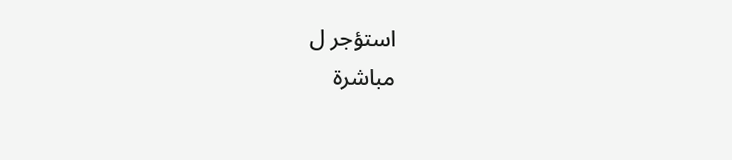استؤجر ل
مباشرة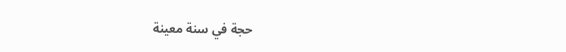حجة في سنة معينة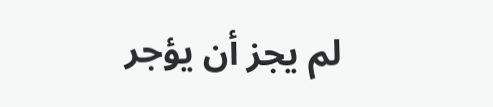لم يجز أن يؤجر